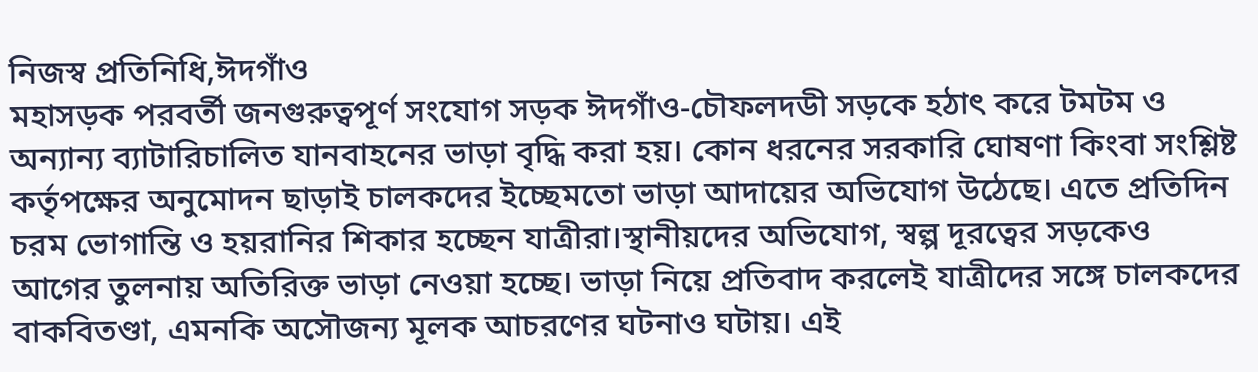নিজস্ব প্রতিনিধি,ঈদগাঁও
মহাসড়ক পরবর্তী জনগুরুত্বপূর্ণ সংযোগ সড়ক ঈদগাঁও-চৌফলদডী সড়কে হঠাৎ করে টমটম ও অন্যান্য ব্যাটারিচালিত যানবাহনের ভাড়া বৃদ্ধি করা হয়। কোন ধরনের সরকারি ঘোষণা কিংবা সংশ্লিষ্ট কর্তৃপক্ষের অনুমোদন ছাড়াই চালকদের ইচ্ছেমতো ভাড়া আদায়ের অভিযোগ উঠেছে। এতে প্রতিদিন চরম ভোগান্তি ও হয়রানির শিকার হচ্ছেন যাত্রীরা।স্থানীয়দের অভিযোগ, স্বল্প দূরত্বের সড়কেও আগের তুলনায় অতিরিক্ত ভাড়া নেওয়া হচ্ছে। ভাড়া নিয়ে প্রতিবাদ করলেই যাত্রীদের সঙ্গে চালকদের বাকবিতণ্ডা, এমনকি অসৌজন্য মূলক আচরণের ঘটনাও ঘটায়। এই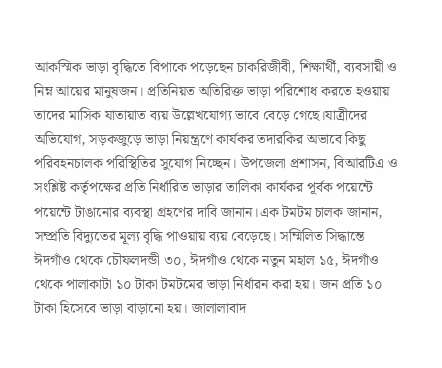আকস্মিক ভাড়া বৃদ্ধিতে বিপাকে পড়েছেন চাকরিজীবী, শিক্ষার্থী, ব্যবসায়ী ও নিম্ন আয়ের মানুষজন। প্রতিনিয়ত অতিরিক্ত ভাড়া পরিশোধ করতে হওয়ায় তাদের মাসিক যাতায়াত ব্যয় উল্লেখযোগ্য ভাবে বেড়ে গেছে।যাত্রীদের অভিযোগ, সড়কজুড়ে ভাড়া নিয়ন্ত্রণে কার্যকর তদারকির অভাবে কিছু পরিবহনচালক পরিস্থিতির সুযোগ নিচ্ছেন। উপজেলা প্রশাসন, বিআরটিএ ও সংশ্লিষ্ট কর্তৃপক্ষের প্রতি নির্ধারিত ভাড়ার তালিকা কার্যকর পূর্বক পয়েন্টে পয়েন্টে টাঙানোর ব্যবস্থা গ্রহণের দাবি জানান।এক টমটম চালক জানান, সম্প্রতি বিদ্যুতের মূল্য বৃদ্ধি পাওয়ায় ব্যয় বেড়েছে। সম্মিলিত সিদ্ধান্তে ঈদগাঁও থেকে চৌফলদন্ডী ৩০, ঈদগাঁও থেকে নতুন মহাল ১৫, ঈদগাঁও থেকে পালাকাটা ১০ টাকা টমটমের ভাড়া নির্ধারন করা হয়। জন প্রতি ১০ টাকা হিসেবে ভাড়া বাড়ানো হয়। জালালাবাদ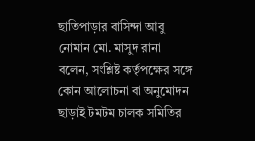ছাতিপাড়ার বাসিন্দা আবু নোমান মো. মাসুদ রানা বলেন, সংশ্লিষ্ট কর্তৃপক্ষের সঙ্গে কোন আলোচনা বা অনুমোদন ছাড়াই টমটম চালক সমিতির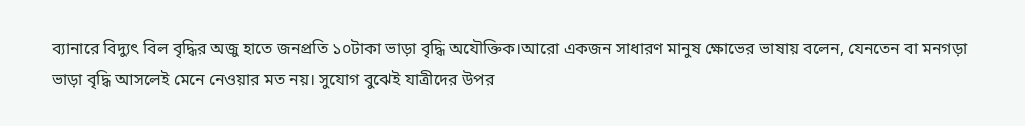ব্যানারে বিদ্যুৎ বিল বৃদ্ধির অজু হাতে জনপ্রতি ১০টাকা ভাড়া বৃদ্ধি অযৌক্তিক।আরো একজন সাধারণ মানুষ ক্ষোভের ভাষায় বলেন, যেনতেন বা মনগড়া ভাড়া বৃদ্ধি আসলেই মেনে নেওয়ার মত নয়। সুযোগ বুঝেই যাত্রীদের উপর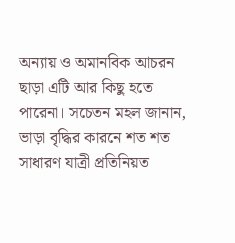অন্যায় ও অমানবিক আচরন ছাড়া এটি আর কিছু হতে পারেনা। সচেতন মহল জানান, ভাড়া বৃদ্ধির কারনে শত শত সাধারণ যাত্রী প্রতিনিয়ত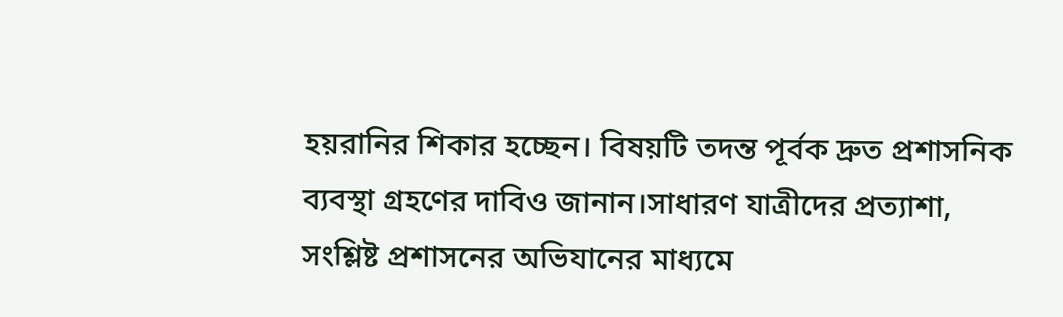হয়রানির শিকার হচ্ছেন। বিষয়টি তদন্ত পূর্বক দ্রুত প্রশাসনিক ব্যবস্থা গ্রহণের দাবিও জানান।সাধারণ যাত্রীদের প্রত্যাশা, সংশ্লিষ্ট প্রশাসনের অভিযানের মাধ্যমে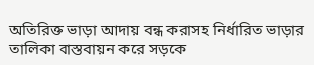অতিরিক্ত ভাড়া আদায় বন্ধ করাসহ নির্ধারিত ভাড়ার তালিকা বাস্তবায়ন করে সড়কে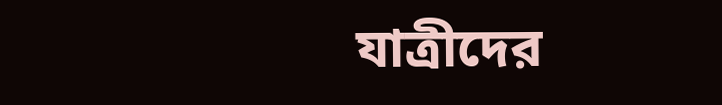যাত্রীদের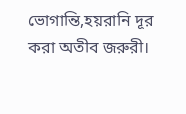ভোগান্তি,হয়রানি দূর করা অতীব জরুরী।